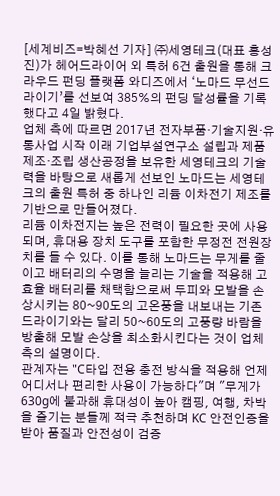[세계비즈=박혜선 기자] ㈜세영테크(대표 홍성진)가 헤어드라이어 외 특허 6건 출원을 통해 크라우드 펀딩 플랫폼 와디즈에서 ‘노마드 무선드라이기’를 선보여 385%의 펀딩 달성률을 기록했다고 4일 밝혔다.
업체 측에 따르면 2017년 전자부품·기술지원·유통사업 시작 이래 기업부설연구소 설립과 제품제조·조립 생산공정을 보유한 세영테크의 기술력을 바탕으로 새롭게 선보인 노마드는 세영테크의 출원 특허 중 하나인 리듐 이차전기 제조를 기반으로 만들어졌다.
리듐 이차전지는 높은 전력이 필요한 곳에 사용되며, 휴대용 장치 도구를 포함한 무정전 전원장치를 들 수 있다. 이를 통해 노마드는 무게를 줄이고 배터리의 수명을 늘리는 기술을 적용해 고효율 배터리를 채택함으로써 두피와 모발을 손상시키는 80~90도의 고온풍을 내보내는 기존 드라이기와는 달리 50~60도의 고풍량 바람을 방출해 모발 손상을 최소화시킨다는 것이 업체 측의 설명이다.
관계자는 "C타입 전용 충전 방식을 적용해 언제 어디서나 편리한 사용이 가능하다"며 "무게가 630g에 불과해 휴대성이 높아 캠핑, 여행, 차박을 즐기는 분들께 적극 추천하며 KC 안전인증을 받아 품질과 안전성이 검증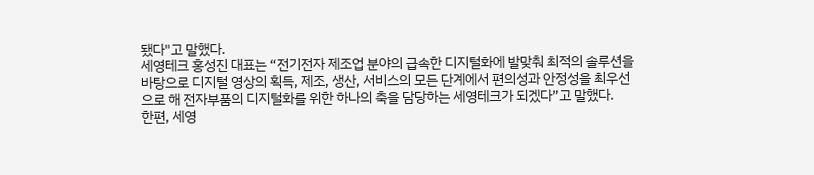됐다"고 말했다.
세영테크 홍성진 대표는 “전기전자 제조업 분야의 급속한 디지털화에 발맞춰 최적의 솔루션을 바탕으로 디지털 영상의 획득, 제조, 생산, 서비스의 모든 단계에서 편의성과 안정성을 최우선으로 해 전자부품의 디지털화를 위한 하나의 축을 담당하는 세영테크가 되겠다”고 말했다.
한편, 세영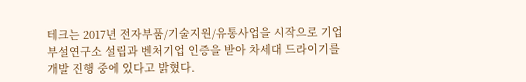테크는 2017년 전자부품/기술지원/유통사업을 시작으로 기업부설연구소 설립과 벤처기업 인증을 받아 차세대 드라이기를 개발 진행 중에 있다고 밝혔다.